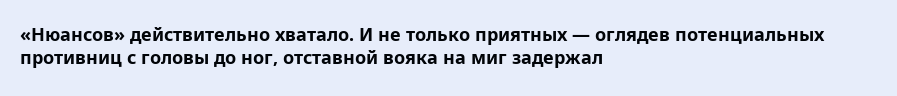«Нюансов» действительно хватало. И не только приятных — оглядев потенциальных противниц с головы до ног, отставной вояка на миг задержал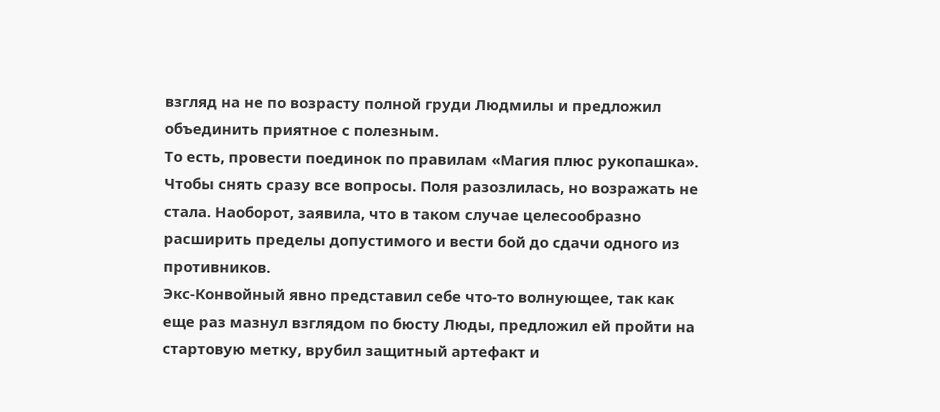взгляд на не по возрасту полной груди Людмилы и предложил объединить приятное с полезным.
То есть, провести поединок по правилам «Магия плюс рукопашка». Чтобы снять сразу все вопросы. Поля разозлилась, но возражать не стала. Наоборот, заявила, что в таком случае целесообразно расширить пределы допустимого и вести бой до сдачи одного из противников.
Экс-Конвойный явно представил себе что-то волнующее, так как еще раз мазнул взглядом по бюсту Люды, предложил ей пройти на стартовую метку, врубил защитный артефакт и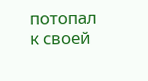потопал к своей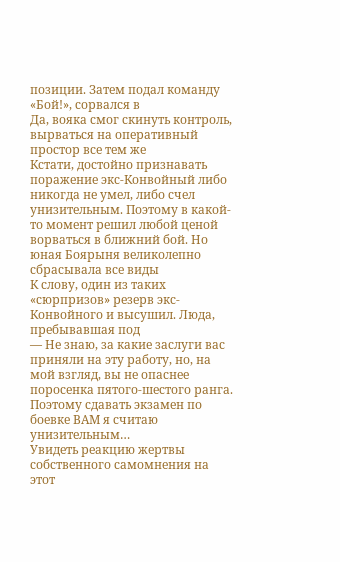позиции. Затем подал команду «Бой!», сорвался в
Да, вояка смог скинуть контроль, вырваться на оперативный простор все тем же
Кстати, достойно признавать поражение экс-Конвойный либо никогда не умел, либо счел унизительным. Поэтому в какой-то момент решил любой ценой ворваться в ближний бой. Но юная Боярыня великолепно сбрасывала все виды
К слову, один из таких «сюрпризов» резерв экс-Конвойного и высушил. Люда, пребывавшая под
— Не знаю, за какие заслуги вас приняли на эту работу, но, на мой взгляд, вы не опаснее поросенка пятого-шестого ранга. Поэтому сдавать экзамен по боевке ВАМ я считаю унизительным…
Увидеть реакцию жертвы собственного самомнения на этот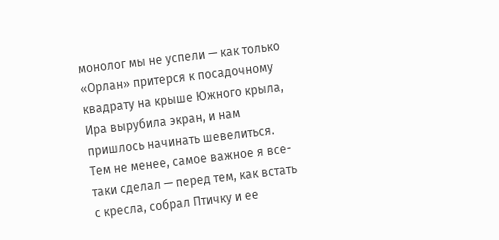монолог мы не успели — как только «Орлан» притерся к посадочному квадрату на крыше Южного крыла, Ира вырубила экран, и нам пришлось начинать шевелиться. Тем не менее, самое важное я все-таки сделал — перед тем, как встать с кресла, собрал Птичку и ее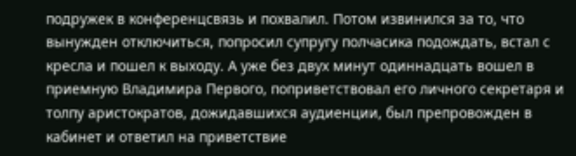подружек в конференцсвязь и похвалил. Потом извинился за то, что вынужден отключиться, попросил супругу полчасика подождать, встал с кресла и пошел к выходу. А уже без двух минут одиннадцать вошел в приемную Владимира Первого, поприветствовал его личного секретаря и толпу аристократов, дожидавшихся аудиенции, был препровожден в кабинет и ответил на приветствие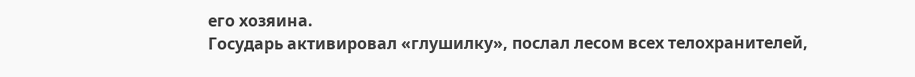его хозяина.
Государь активировал «глушилку», послал лесом всех телохранителей,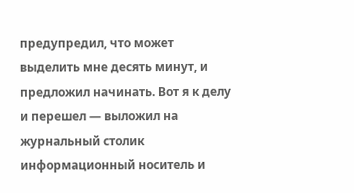предупредил, что может выделить мне десять минут, и предложил начинать. Вот я к делу и перешел — выложил на журнальный столик информационный носитель и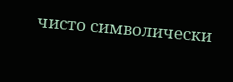чисто символически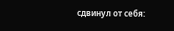сдвинул от себя: